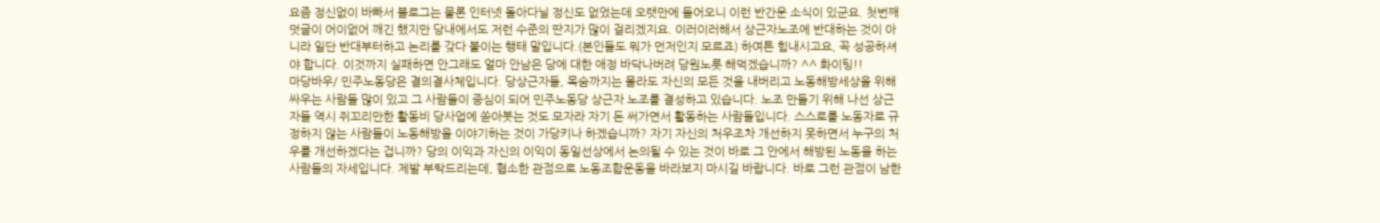요즘 정신없이 바빠서 블로그는 물론 인터넷 돌아다닐 정신도 없었는데 오랫만에 들어오니 이런 반간운 소식이 있군요. 첫번째 덧글이 어이없어 깨긴 했지만 당내에서도 저런 수준의 딴지가 많이 걸리겠지요. 이러이러해서 상근자노조에 반대하는 것이 아니라 일단 반대부터하고 논리를 갖다 붙이는 행태 말입니다.(본인들도 뭐가 먼저인지 모르죠) 하여튼 힘내시고요, 꼭 성공하셔야 합니다. 이것까지 실패하면 안그래도 얼마 안남은 당에 대한 애정 바닥나버려 당원노릇 해먹겠습니까? ^^ 화이팅!!
마당바우/ 민주노동당은 결의결사체입니다. 당상근자들, 목숨까지는 몰라도 자신의 모든 것을 내버리고 노동해방세상을 위해 싸우는 사람들 많이 있고 그 사람들이 중심이 되어 민주노동당 상근자 노조를 결성하고 있습니다. 노조 만들기 위해 나선 상근자들 역시 쥐꼬리만한 활동비 당사업에 쏟아붓는 것도 모자라 자기 돈 써가면서 활동하는 사람들입니다. 스스로를 노동자로 규정하지 않는 사람들이 노동해방을 이야기하는 것이 가당키나 하겠습니까? 자기 자신의 처우조차 개선하지 못하면서 누구의 처우를 개선하겠다는 겁니까? 당의 이익과 자신의 이익이 동일선상에서 논의될 수 있는 것이 바로 그 안에서 해방된 노동을 하는 사람들의 자세입니다. 제발 부탁드리는데, 협소한 관점으로 노동조합운동을 바라보지 마시길 바랍니다. 바로 그런 관점이 남한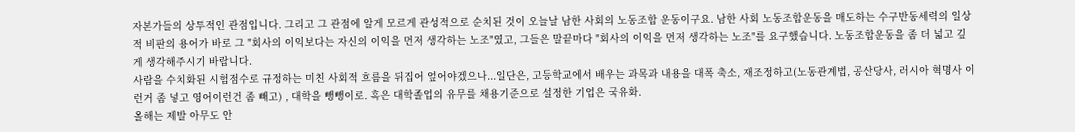자본가들의 상투적인 관점입니다. 그리고 그 관점에 알게 모르게 관성적으로 순치된 것이 오늘날 남한 사회의 노동조합 운동이구요. 남한 사회 노동조합운동을 매도하는 수구반동세력의 일상적 비판의 용어가 바로 그 "회사의 이익보다는 자신의 이익을 먼저 생각하는 노조"였고, 그들은 말끝마다 "회사의 이익을 먼저 생각하는 노조"를 요구했습니다. 노동조합운동을 좀 더 넓고 깊게 생각해주시기 바랍니다.
사람을 수치화된 시험점수로 규정하는 미친 사회적 흐름을 뒤집어 엎어야겠으나...일단은, 고등학교에서 배우는 과목과 내용을 대폭 축소, 재조정하고(노동관계법, 공산당사, 러시아 혁명사 이런거 좀 넣고 영어이런건 좀 빼고) , 대학을 뺑뺑이로. 혹은 대학졸업의 유무를 채용기준으로 설정한 기업은 국유화.
올해는 제발 아무도 안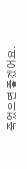죽었으면 좋겠어요.